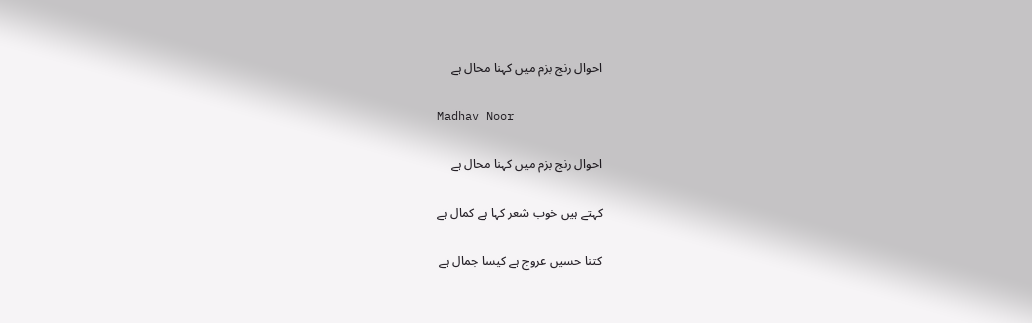احوال رنج بزم میں کہنا محال ہے

Madhav Noor

احوال رنج بزم میں کہنا محال ہے

کہتے ہیں خوب شعر کہا ہے کمال ہے

کتنا حسیں عروج ہے کیسا جمال ہے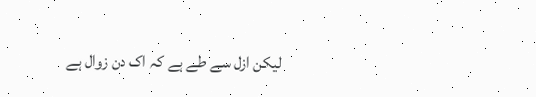لیکن ازل سے طے ہے کہ اک دن زوال ہے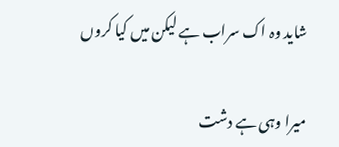شاید وہ اک سراب ہے لیکن میں کیا کروں

میرا وہی ہے دشت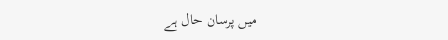میں پرسان حال ہے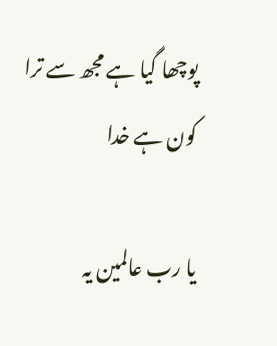پوچھا گیا ہے مجھ سے ترا کون ہے خدا

یا رب عالمین یہ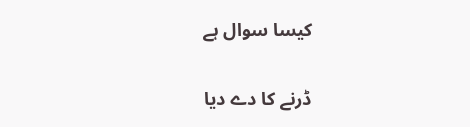کیسا سوال ہے

ڈرنے کا دے دیا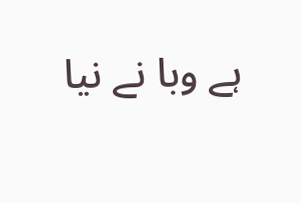ہے وبا نے نیا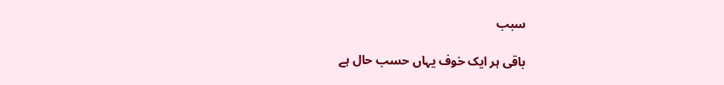سبب

باقی ہر ایک خوف یہاں حسب حال ہے